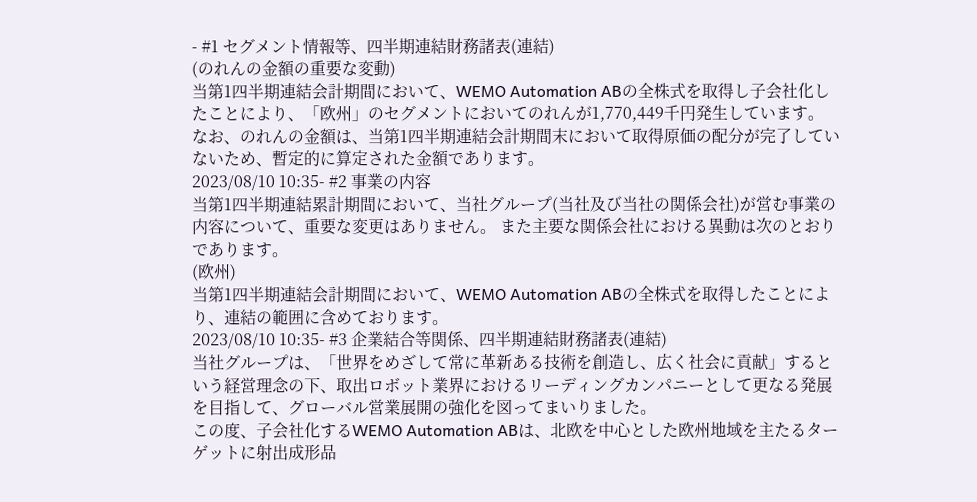- #1 セグメント情報等、四半期連結財務諸表(連結)
(のれんの金額の重要な変動)
当第1四半期連結会計期間において、WEMO Automation ABの全株式を取得し子会社化したことにより、「欧州」のセグメントにおいてのれんが1,770,449千円発生しています。
なお、のれんの金額は、当第1四半期連結会計期間末において取得原価の配分が完了していないため、暫定的に算定された金額であります。
2023/08/10 10:35- #2 事業の内容
当第1四半期連結累計期間において、当社グループ(当社及び当社の関係会社)が営む事業の内容について、重要な変更はありません。 また主要な関係会社における異動は次のとおりであります。
(欧州)
当第1四半期連結会計期間において、WEMO Automation ABの全株式を取得したことにより、連結の範囲に含めております。
2023/08/10 10:35- #3 企業結合等関係、四半期連結財務諸表(連結)
当社グループは、「世界をめざして常に革新ある技術を創造し、広く社会に貢献」するという経営理念の下、取出ロボット業界におけるリーディングカンパニーとして更なる発展を目指して、グローバル営業展開の強化を図ってまいりました。
この度、子会社化するWEMO Automation ABは、北欧を中心とした欧州地域を主たるターゲットに射出成形品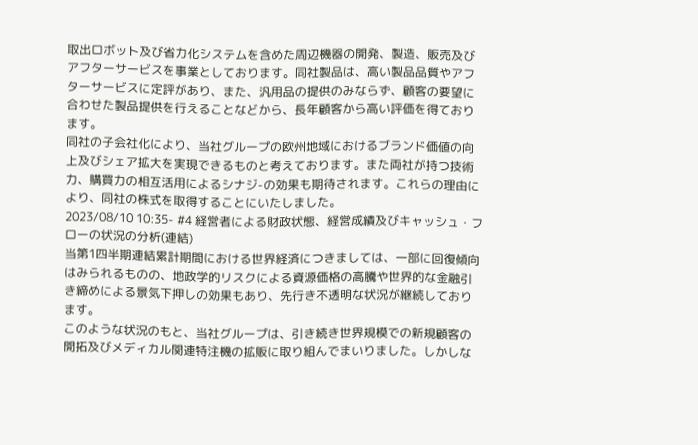取出ロボット及び省力化システムを含めた周辺機器の開発、製造、販売及びアフターサービスを事業としております。同社製品は、高い製品品質やアフターサービスに定評があり、また、汎用品の提供のみならず、顧客の要望に合わせた製品提供を行えることなどから、長年顧客から高い評価を得ております。
同社の子会社化により、当社グループの欧州地域におけるブランド価値の向上及びシェア拡大を実現できるものと考えております。また両社が持つ技術力、購買力の相互活用によるシナジ-の効果も期待されます。これらの理由により、同社の株式を取得することにいたしました。
2023/08/10 10:35- #4 経営者による財政状態、経営成績及びキャッシュ・フローの状況の分析(連結)
当第1四半期連結累計期間における世界経済につきましては、一部に回復傾向はみられるものの、地政学的リスクによる資源価格の高騰や世界的な金融引き締めによる景気下押しの効果もあり、先行き不透明な状況が継続しております。
このような状況のもと、当社グループは、引き続き世界規模での新規顧客の開拓及びメディカル関連特注機の拡販に取り組んでまいりました。しかしな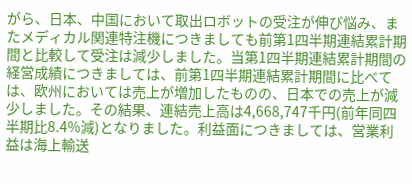がら、日本、中国において取出ロボットの受注が伸び悩み、またメディカル関連特注機につきましても前第1四半期連結累計期間と比較して受注は減少しました。当第1四半期連結累計期間の経営成績につきましては、前第1四半期連結累計期間に比べては、欧州においては売上が増加したものの、日本での売上が減少しました。その結果、連結売上高は4,668,747千円(前年同四半期比8.4%減)となりました。利益面につきましては、営業利益は海上輸送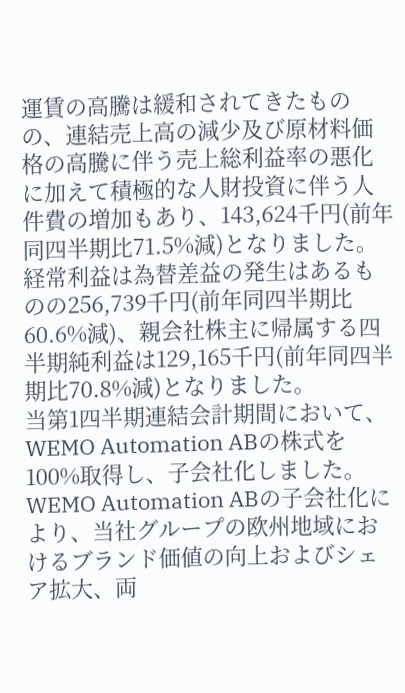運賃の高騰は緩和されてきたものの、連結売上高の減少及び原材料価格の高騰に伴う売上総利益率の悪化に加えて積極的な人財投資に伴う人件費の増加もあり、143,624千円(前年同四半期比71.5%減)となりました。経常利益は為替差益の発生はあるものの256,739千円(前年同四半期比60.6%減)、親会社株主に帰属する四半期純利益は129,165千円(前年同四半期比70.8%減)となりました。
当第1四半期連結会計期間において、WEMO Automation ABの株式を100%取得し、子会社化しました。WEMO Automation ABの子会社化により、当社グループの欧州地域におけるブランド価値の向上およびシェア拡大、両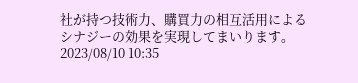社が持つ技術力、購買力の相互活用によるシナジーの効果を実現してまいります。
2023/08/10 10:35